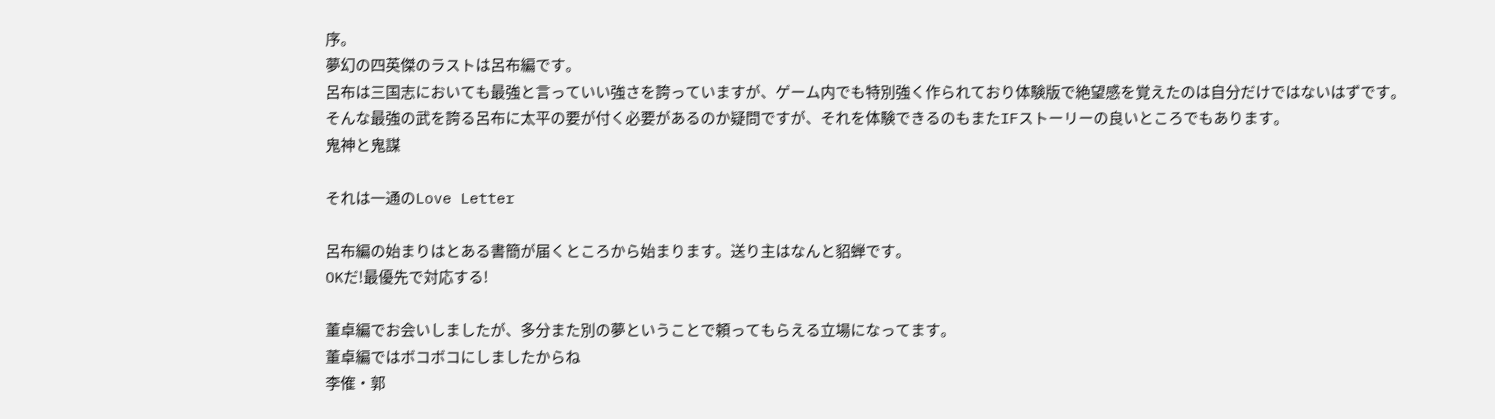序。
夢幻の四英傑のラストは呂布編です。
呂布は三国志においても最強と言っていい強さを誇っていますが、ゲーム内でも特別強く作られており体験版で絶望感を覚えたのは自分だけではないはずです。
そんな最強の武を誇る呂布に太平の要が付く必要があるのか疑問ですが、それを体験できるのもまたIFストーリーの良いところでもあります。
鬼神と鬼謀

それは一通のLove Letter

呂布編の始まりはとある書簡が届くところから始まります。送り主はなんと貂蝉です。
OKだ!最優先で対応する!

董卓編でお会いしましたが、多分また別の夢ということで頼ってもらえる立場になってます。
董卓編ではボコボコにしましたからね
李傕・郭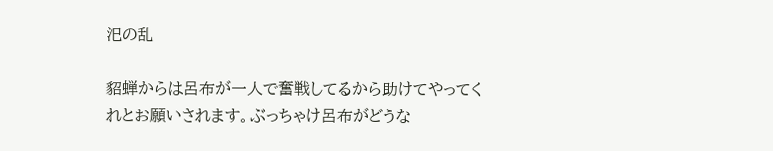汜の乱

貂蝉からは呂布が一人で奮戦してるから助けてやってくれとお願いされます。ぶっちゃけ呂布がどうな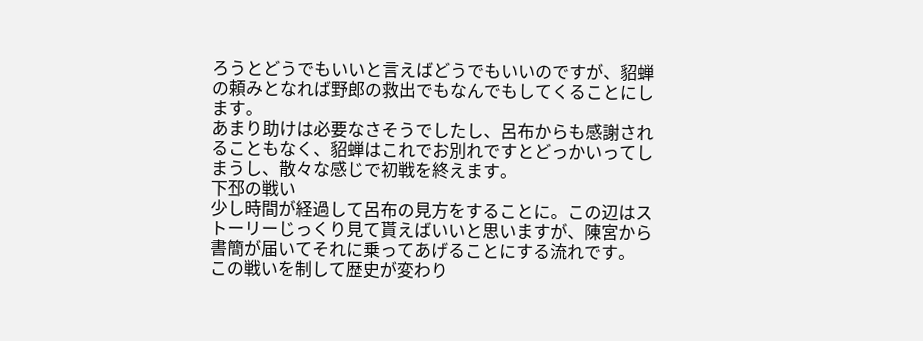ろうとどうでもいいと言えばどうでもいいのですが、貂蝉の頼みとなれば野郎の救出でもなんでもしてくることにします。
あまり助けは必要なさそうでしたし、呂布からも感謝されることもなく、貂蝉はこれでお別れですとどっかいってしまうし、散々な感じで初戦を終えます。
下邳の戦い
少し時間が経過して呂布の見方をすることに。この辺はストーリーじっくり見て貰えばいいと思いますが、陳宮から書簡が届いてそれに乗ってあげることにする流れです。
この戦いを制して歴史が変わり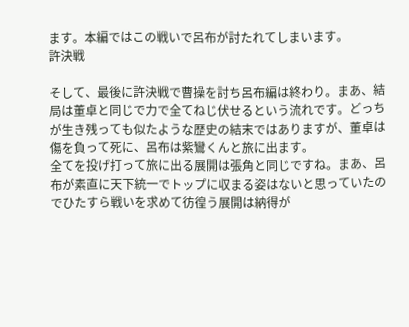ます。本編ではこの戦いで呂布が討たれてしまいます。
許決戦

そして、最後に許決戦で曹操を討ち呂布編は終わり。まあ、結局は董卓と同じで力で全てねじ伏せるという流れです。どっちが生き残っても似たような歴史の結末ではありますが、董卓は傷を負って死に、呂布は紫鸞くんと旅に出ます。
全てを投げ打って旅に出る展開は張角と同じですね。まあ、呂布が素直に天下統一でトップに収まる姿はないと思っていたのでひたすら戦いを求めて彷徨う展開は納得が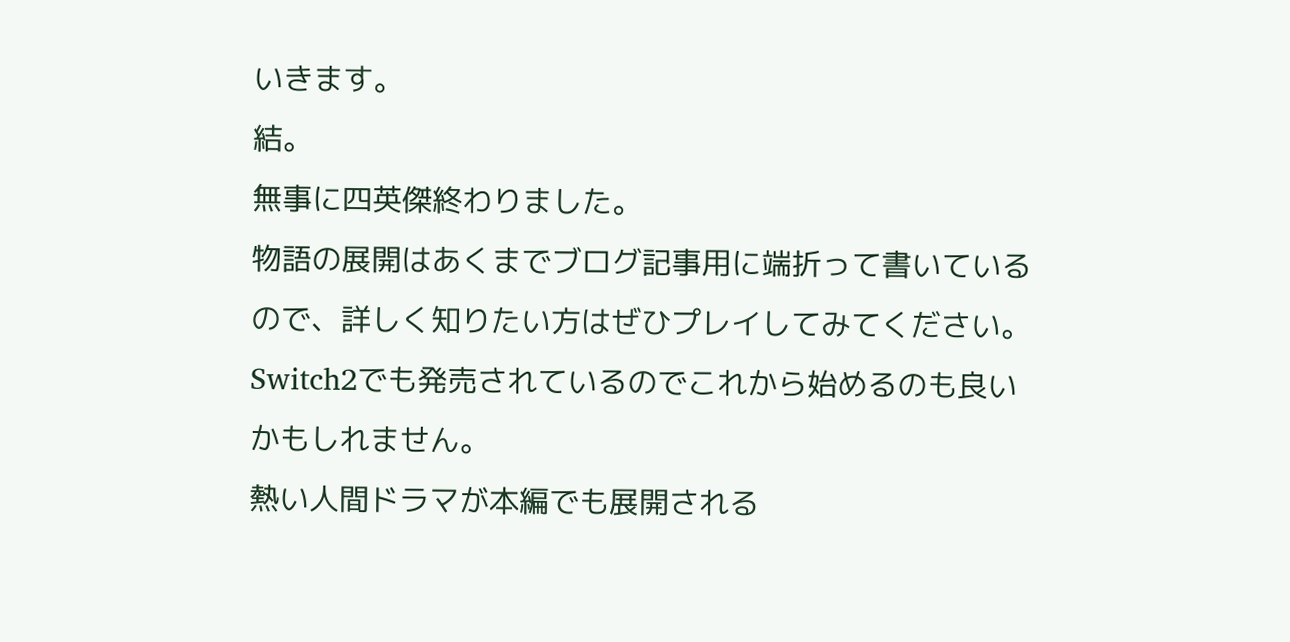いきます。
結。
無事に四英傑終わりました。
物語の展開はあくまでブログ記事用に端折って書いているので、詳しく知りたい方はぜひプレイしてみてください。Switch2でも発売されているのでこれから始めるのも良いかもしれません。
熱い人間ドラマが本編でも展開される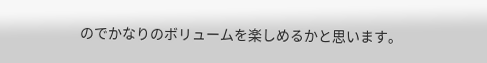のでかなりのボリュームを楽しめるかと思います。